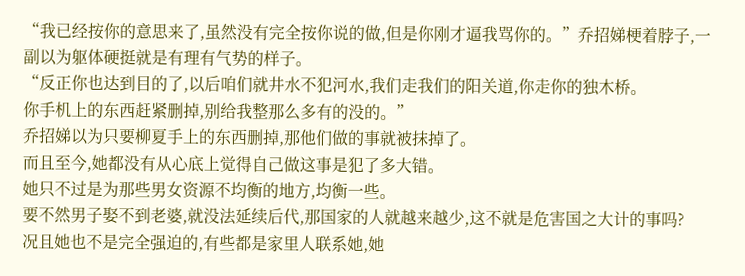“我已经按你的意思来了,虽然没有完全按你说的做,但是你刚才逼我骂你的。”乔招娣梗着脖子,一副以为躯体硬挺就是有理有气势的样子。
“反正你也达到目的了,以后咱们就井水不犯河水,我们走我们的阳关道,你走你的独木桥。
你手机上的东西赶紧删掉,别给我整那么多有的没的。”
乔招娣以为只要柳夏手上的东西删掉,那他们做的事就被抹掉了。
而且至今,她都没有从心底上觉得自己做这事是犯了多大错。
她只不过是为那些男女资源不均衡的地方,均衡一些。
要不然男子娶不到老婆,就没法延续后代,那国家的人就越来越少,这不就是危害国之大计的事吗?
况且她也不是完全强迫的,有些都是家里人联系她,她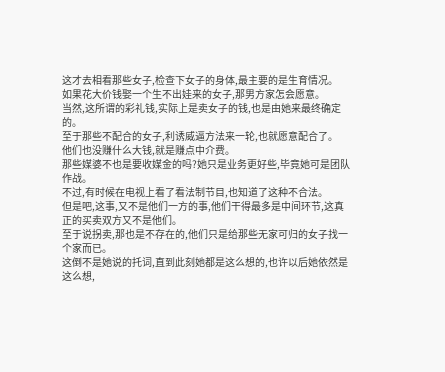这才去相看那些女子,检查下女子的身体,最主要的是生育情况。
如果花大价钱娶一个生不出娃来的女子,那男方家怎会愿意。
当然,这所谓的彩礼钱,实际上是卖女子的钱,也是由她来最终确定的。
至于那些不配合的女子,利诱威逼方法来一轮,也就愿意配合了。
他们也没赚什么大钱,就是赚点中介费。
那些媒婆不也是要收媒金的吗?她只是业务更好些,毕竟她可是团队作战。
不过,有时候在电视上看了看法制节目,也知道了这种不合法。
但是吧,这事,又不是他们一方的事,他们干得最多是中间环节,这真正的买卖双方又不是他们。
至于说拐卖,那也是不存在的,他们只是给那些无家可归的女子找一个家而已。
这倒不是她说的托词,直到此刻她都是这么想的,也许以后她依然是这么想,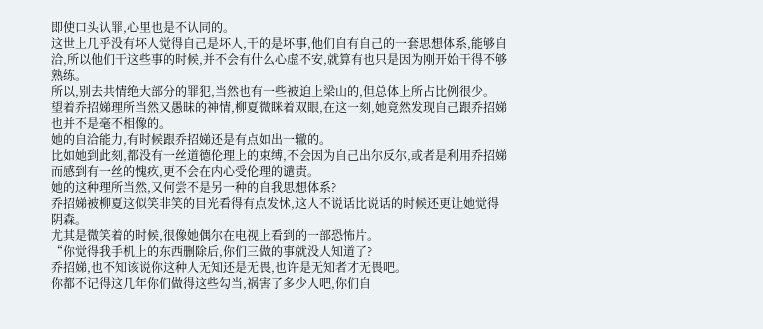即使口头认罪,心里也是不认同的。
这世上几乎没有坏人觉得自己是坏人,干的是坏事,他们自有自己的一套思想体系,能够自洽,所以他们干这些事的时候,并不会有什么心虚不安,就算有也只是因为刚开始干得不够熟练。
所以,别去共情绝大部分的罪犯,当然也有一些被迫上梁山的,但总体上所占比例很少。
望着乔招娣理所当然又愚昧的神情,柳夏微眯着双眼,在这一刻,她竟然发现自己跟乔招娣也并不是毫不相像的。
她的自洽能力,有时候跟乔招娣还是有点如出一辙的。
比如她到此刻,都没有一丝道德伦理上的束缚,不会因为自己出尔反尔,或者是利用乔招娣而感到有一丝的愧疚,更不会在内心受伦理的谴责。
她的这种理所当然,又何尝不是另一种的自我思想体系?
乔招娣被柳夏这似笑非笑的目光看得有点发怵,这人不说话比说话的时候还更让她觉得阴森。
尤其是微笑着的时候,很像她偶尔在电视上看到的一部恐怖片。
“你觉得我手机上的东西删除后,你们三做的事就没人知道了?
乔招娣,也不知该说你这种人无知还是无畏,也许是无知者才无畏吧。
你都不记得这几年你们做得这些勾当,祸害了多少人吧,你们自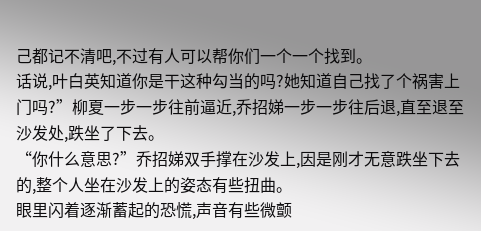己都记不清吧,不过有人可以帮你们一个一个找到。
话说,叶白英知道你是干这种勾当的吗?她知道自己找了个祸害上门吗?”柳夏一步一步往前逼近,乔招娣一步一步往后退,直至退至沙发处,跌坐了下去。
“你什么意思?”乔招娣双手撑在沙发上,因是刚才无意跌坐下去的,整个人坐在沙发上的姿态有些扭曲。
眼里闪着逐渐蓄起的恐慌,声音有些微颤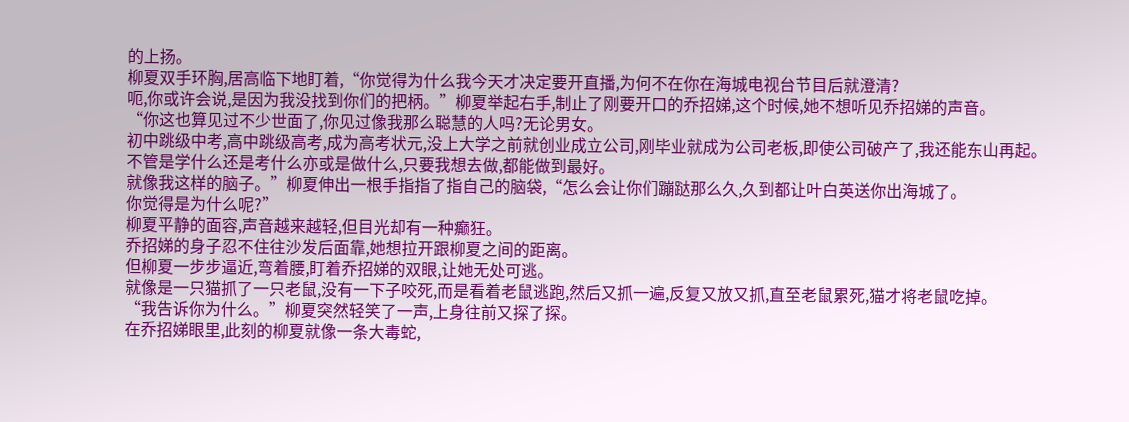的上扬。
柳夏双手环胸,居高临下地盯着,“你觉得为什么我今天才决定要开直播,为何不在你在海城电视台节目后就澄清?
呃,你或许会说,是因为我没找到你们的把柄。”柳夏举起右手,制止了刚要开口的乔招娣,这个时候,她不想听见乔招娣的声音。
“你这也算见过不少世面了,你见过像我那么聪慧的人吗?无论男女。
初中跳级中考,高中跳级高考,成为高考状元,没上大学之前就创业成立公司,刚毕业就成为公司老板,即使公司破产了,我还能东山再起。
不管是学什么还是考什么亦或是做什么,只要我想去做,都能做到最好。
就像我这样的脑子。”柳夏伸出一根手指指了指自己的脑袋,“怎么会让你们蹦跶那么久,久到都让叶白英送你出海城了。
你觉得是为什么呢?”
柳夏平静的面容,声音越来越轻,但目光却有一种癫狂。
乔招娣的身子忍不住往沙发后面靠,她想拉开跟柳夏之间的距离。
但柳夏一步步逼近,弯着腰,盯着乔招娣的双眼,让她无处可逃。
就像是一只猫抓了一只老鼠,没有一下子咬死,而是看着老鼠逃跑,然后又抓一遍,反复又放又抓,直至老鼠累死,猫才将老鼠吃掉。
“我告诉你为什么。”柳夏突然轻笑了一声,上身往前又探了探。
在乔招娣眼里,此刻的柳夏就像一条大毒蛇,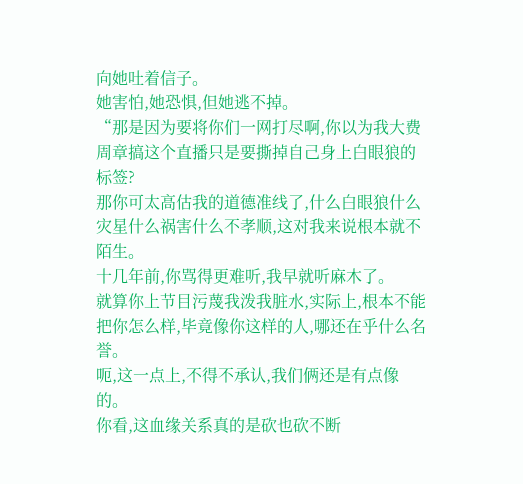向她吐着信子。
她害怕,她恐惧,但她逃不掉。
“那是因为要将你们一网打尽啊,你以为我大费周章搞这个直播只是要撕掉自己身上白眼狼的标签?
那你可太高估我的道德准线了,什么白眼狼什么灾星什么祸害什么不孝顺,这对我来说根本就不陌生。
十几年前,你骂得更难听,我早就听麻木了。
就算你上节目污蔑我泼我脏水,实际上,根本不能把你怎么样,毕竟像你这样的人,哪还在乎什么名誉。
呃,这一点上,不得不承认,我们俩还是有点像的。
你看,这血缘关系真的是砍也砍不断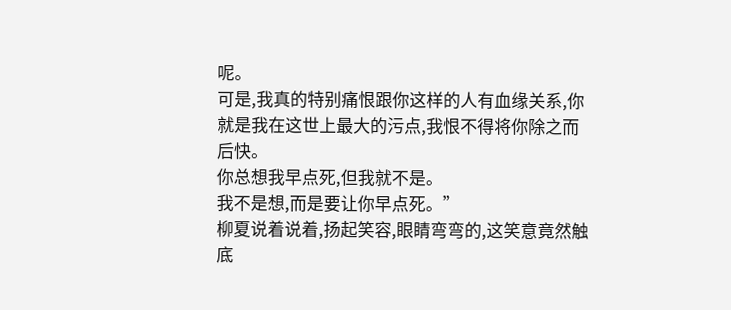呢。
可是,我真的特别痛恨跟你这样的人有血缘关系,你就是我在这世上最大的污点,我恨不得将你除之而后快。
你总想我早点死,但我就不是。
我不是想,而是要让你早点死。”
柳夏说着说着,扬起笑容,眼睛弯弯的,这笑意竟然触底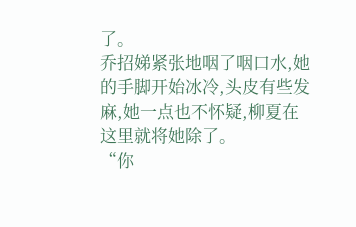了。
乔招娣紧张地咽了咽口水,她的手脚开始冰冷,头皮有些发麻,她一点也不怀疑,柳夏在这里就将她除了。
“你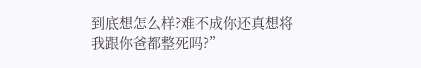到底想怎么样?难不成你还真想将我跟你爸都整死吗?”